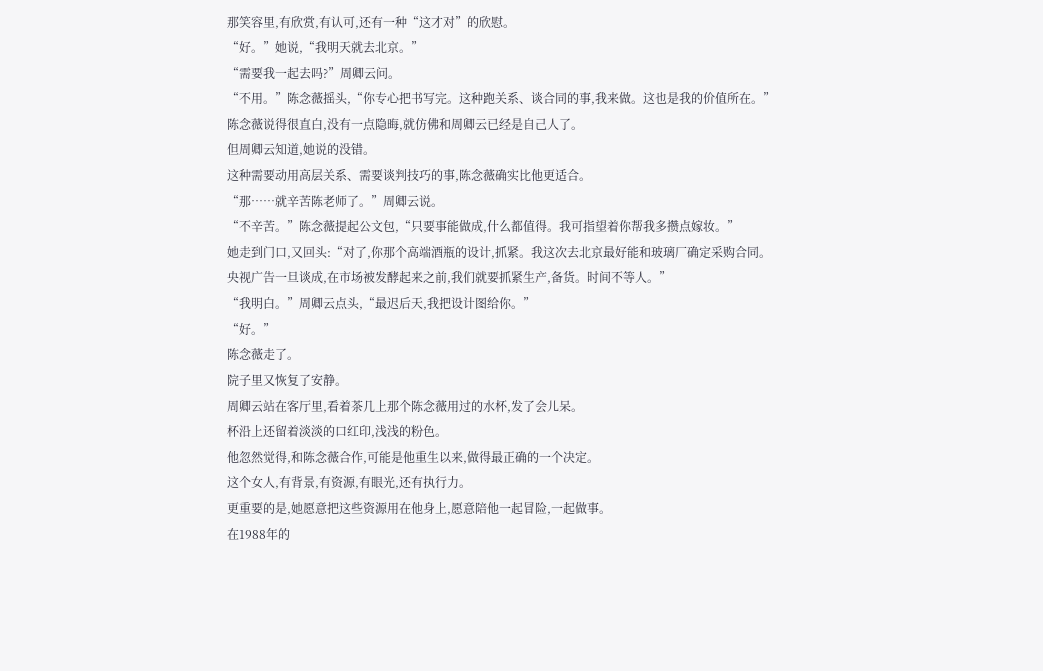那笑容里,有欣赏,有认可,还有一种“这才对”的欣慰。
“好。”她说,“我明天就去北京。”
“需要我一起去吗?”周卿云问。
“不用。”陈念薇摇头,“你专心把书写完。这种跑关系、谈合同的事,我来做。这也是我的价值所在。”
陈念薇说得很直白,没有一点隐晦,就仿佛和周卿云已经是自己人了。
但周卿云知道,她说的没错。
这种需要动用高层关系、需要谈判技巧的事,陈念薇确实比他更适合。
“那……就辛苦陈老师了。”周卿云说。
“不辛苦。”陈念薇提起公文包,“只要事能做成,什么都值得。我可指望着你帮我多攒点嫁妆。”
她走到门口,又回头:“对了,你那个高端酒瓶的设计,抓紧。我这次去北京最好能和玻璃厂确定采购合同。央视广告一旦谈成,在市场被发酵起来之前,我们就要抓紧生产,备货。时间不等人。”
“我明白。”周卿云点头,“最迟后天,我把设计图给你。”
“好。”
陈念薇走了。
院子里又恢复了安静。
周卿云站在客厅里,看着茶几上那个陈念薇用过的水杯,发了会儿呆。
杯沿上还留着淡淡的口红印,浅浅的粉色。
他忽然觉得,和陈念薇合作,可能是他重生以来,做得最正确的一个决定。
这个女人,有背景,有资源,有眼光,还有执行力。
更重要的是,她愿意把这些资源用在他身上,愿意陪他一起冒险,一起做事。
在1988年的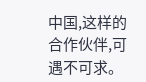中国,这样的合作伙伴,可遇不可求。